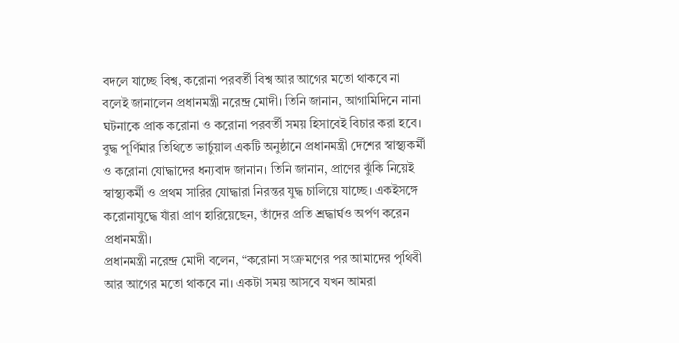বদলে যাচ্ছে বিশ্ব, করোনা পরবর্তী বিশ্ব আর আগের মতো থাকবে না বলেই জানালেন প্রধানমন্ত্রী নরেন্দ্র মোদী। তিনি জানান, আগামিদিনে নানা ঘটনাকে প্রাক করোনা ও করোনা পরবর্তী সময় হিসাবেই বিচার করা হবে।
বুদ্ধ পূর্ণিমার তিথিতে ভার্চুয়াল একটি অনুষ্ঠানে প্রধানমন্ত্রী দেশের স্বাস্থ্যকর্মী ও করোনা যোদ্ধাদের ধন্যবাদ জানান। তিনি জানান, প্রাণের ঝুঁকি নিয়েই স্বাস্থ্যকর্মী ও প্রথম সারির যোদ্ধারা নিরন্তর যুদ্ধ চালিয়ে যাচ্ছে। একইসঙ্গে করোনাযুদ্ধে যাঁরা প্রাণ হারিয়েছেন, তাঁদের প্রতি শ্রদ্ধার্ঘও অর্পণ করেন প্রধানমন্ত্রী।
প্রধানমন্ত্রী নরেন্দ্র মোদী বলেন, “করোনা সংক্রমণের পর আমাদের পৃথিবী আর আগের মতো থাকবে না। একটা সময় আসবে যখন আমরা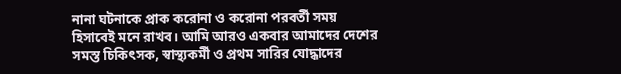নানা ঘটনাকে প্রাক করোনা ও করোনা পরবর্তী সময় হিসাবেই মনে রাখব। আমি আরও একবার আমাদের দেশের সমস্ত চিকিৎসক, স্বাস্থ্যকর্মী ও প্রথম সারির যোদ্ধাদের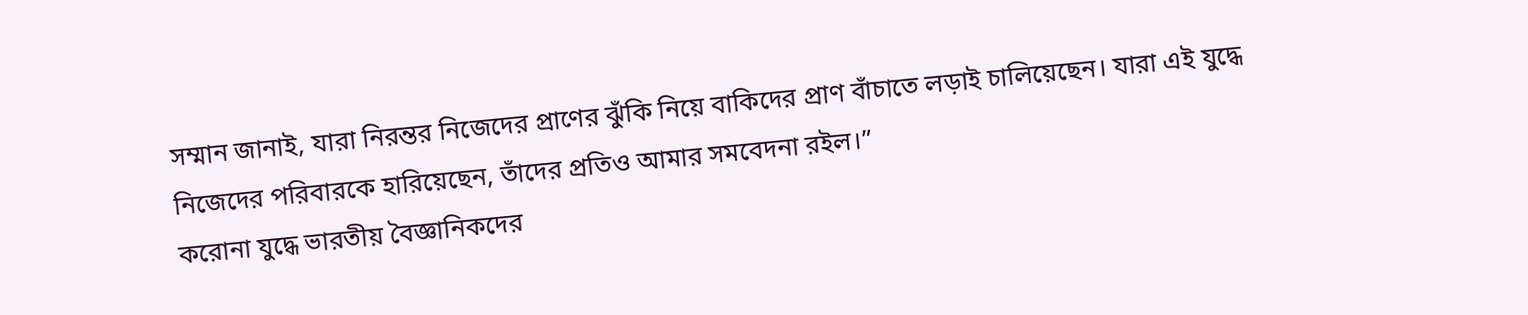সম্মান জানাই, যারা নিরন্তর নিজেদের প্রাণের ঝুঁকি নিয়ে বাকিদের প্রাণ বাঁচাতে লড়াই চালিয়েছেন। যারা এই যুদ্ধে নিজেদের পরিবারকে হারিয়েছেন, তাঁদের প্রতিও আমার সমবেদনা রইল।”
করোনা যুদ্ধে ভারতীয় বৈজ্ঞানিকদের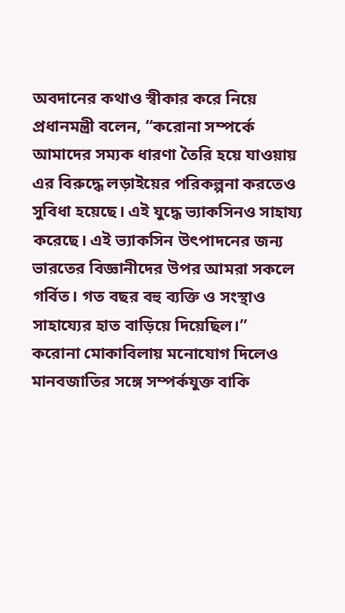অবদানের কথাও স্বীকার করে নিয়ে প্রধানমন্ত্রী বলেন, “করোনা সম্পর্কে আমাদের সম্যক ধারণা তৈরি হয়ে যাওয়ায় এর বিরুদ্ধে লড়াইয়ের পরিকল্পনা করতেও সুবিধা হয়েছে। এই যুদ্ধে ভ্যাকসিনও সাহায্য করেছে। এই ভ্যাকসিন উৎপাদনের জন্য ভারতের বিজ্ঞানীদের উপর আমরা সকলে গর্বিত। গত বছর বহু ব্যক্তি ও সংস্থাও সাহায্যের হাত বাড়িয়ে দিয়েছিল।”
করোনা মোকাবিলায় মনোযোগ দিলেও মানবজাতির সঙ্গে সম্পর্কযুক্ত বাকি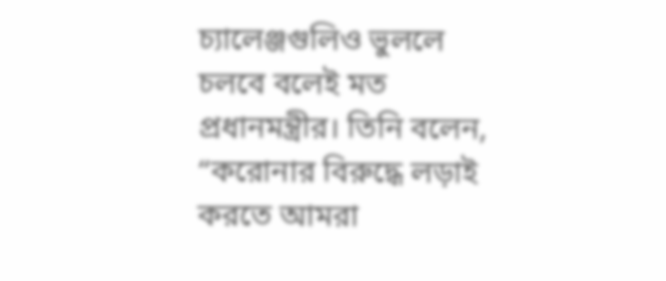চ্যালেঞ্জগুলিও ভুললে চলবে বলেই মত প্রধানমন্ত্রীর। তিনি বলেন, “করোনার বিরুদ্ধে লড়াই করতে আমরা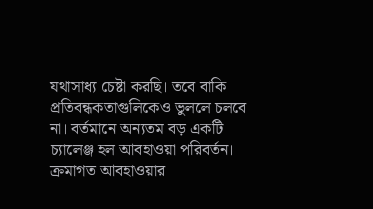যথাসাধ্য চেষ্টা করছি। তবে বাকি প্রতিবন্ধকতাগুলিকেও ভুললে চলবে না। বর্তমানে অন্যতম বড় একটি চ্যালেঞ্জ হল আবহাওয়া পরিবর্তন। ক্রমাগত আবহাওয়ার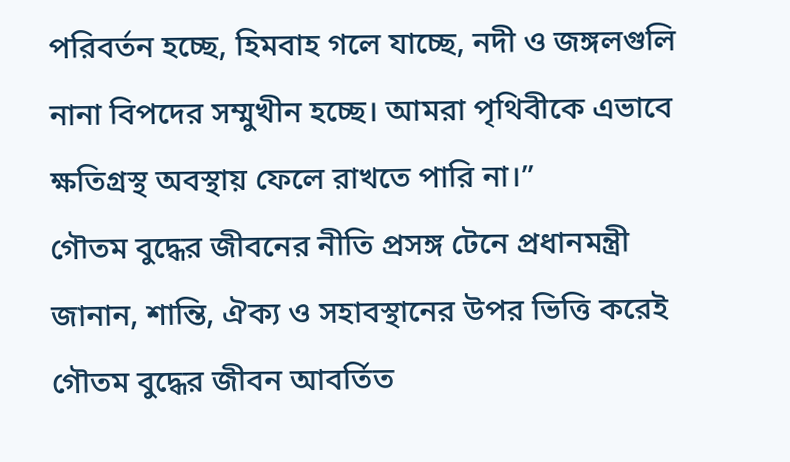পরিবর্তন হচ্ছে, হিমবাহ গলে যাচ্ছে, নদী ও জঙ্গলগুলি নানা বিপদের সম্মুখীন হচ্ছে। আমরা পৃথিবীকে এভাবে ক্ষতিগ্রস্থ অবস্থায় ফেলে রাখতে পারি না।”
গৌতম বুদ্ধের জীবনের নীতি প্রসঙ্গ টেনে প্রধানমন্ত্রী জানান, শান্তি, ঐক্য ও সহাবস্থানের উপর ভিত্তি করেই গৌতম বুদ্ধের জীবন আবর্তিত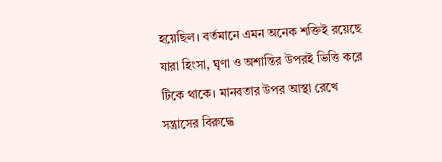হয়েছিল। বর্তমানে এমন অনেক শক্তিই রয়েছে যারা হিংসা, ঘৃণা ও অশান্তির উপরই ভিত্তি করে টিকে থাকে। মানবতার উপর আস্থা রেখে সন্ত্রাসের বিরুদ্ধে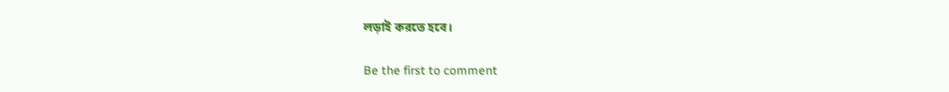লড়াই করতে হবে।

Be the first to comment